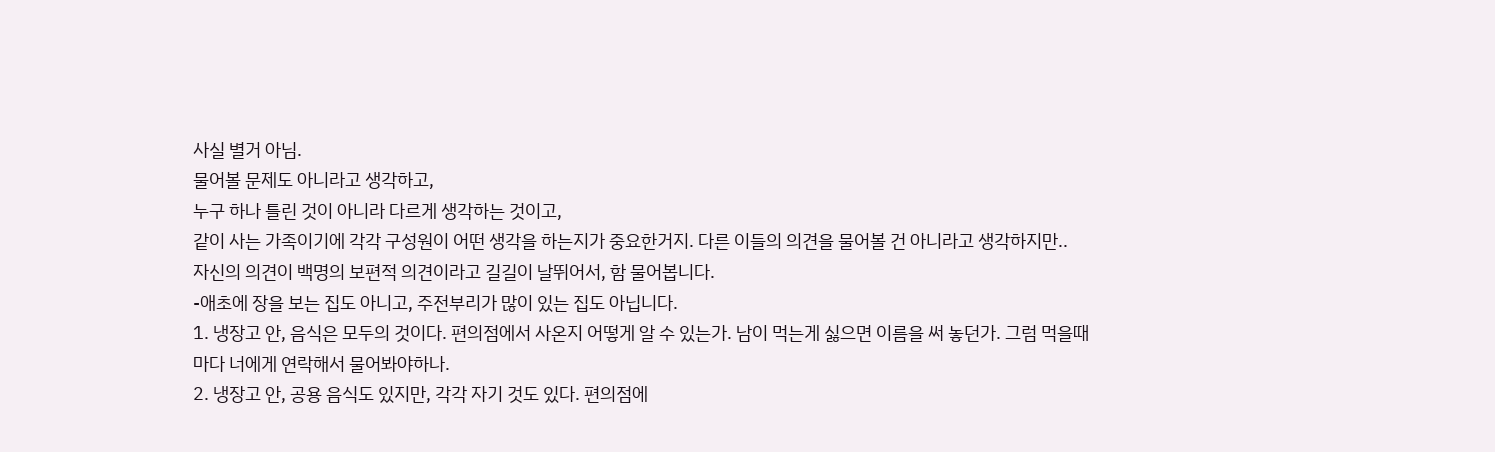사실 별거 아님.
물어볼 문제도 아니라고 생각하고,
누구 하나 틀린 것이 아니라 다르게 생각하는 것이고,
같이 사는 가족이기에 각각 구성원이 어떤 생각을 하는지가 중요한거지. 다른 이들의 의견을 물어볼 건 아니라고 생각하지만..
자신의 의견이 백명의 보편적 의견이라고 길길이 날뛰어서, 함 물어봅니다.
-애초에 장을 보는 집도 아니고, 주전부리가 많이 있는 집도 아닙니다.
1. 냉장고 안, 음식은 모두의 것이다. 편의점에서 사온지 어떻게 알 수 있는가. 남이 먹는게 싫으면 이름을 써 놓던가. 그럼 먹을때 마다 너에게 연락해서 물어봐야하나.
2. 냉장고 안, 공용 음식도 있지만, 각각 자기 것도 있다. 편의점에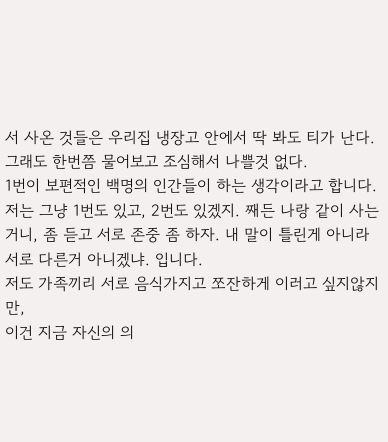서 사온 것들은 우리집 냉장고 안에서 딱 봐도 티가 난다. 그래도 한번쯤 물어보고 조심해서 나쁠것 없다.
1번이 보편적인 백명의 인간들이 하는 생각이라고 합니다.
저는 그냥 1번도 있고, 2번도 있겠지. 째든 나랑 같이 사는거니, 좀 듣고 서로 존중 좀 하자. 내 말이 틀린게 아니라 서로 다른거 아니겠냐. 입니다.
저도 가족끼리 서로 음식가지고 쪼잔하게 이러고 싶지않지만,
이건 지금 자신의 의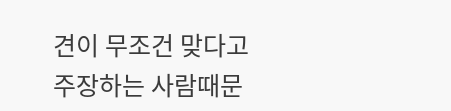견이 무조건 맞다고 주장하는 사람때문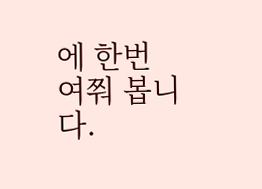에 한번 여쭤 봅니다.